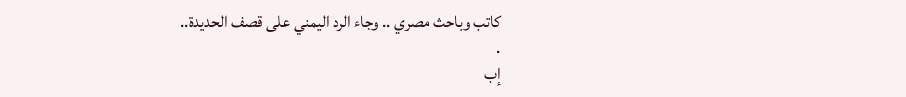كاتب وباحث مصري .. وجاء الرد اليمني على قصف الحديدة..
.
إب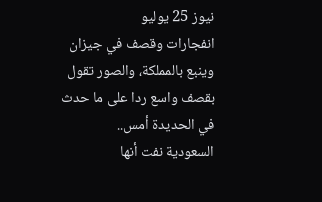نيوز 25 يوليو
انفجارات وقصف في جيزان وينبع بالمملكة، والصور تقول بقصف واسع ردا على ما حدث في الحديدة أمس..
السعودية نفت أنها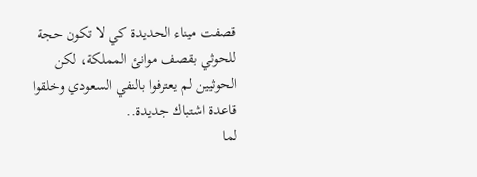قصفت ميناء الحديدة كي لا تكون حجة للحوثي بقصف موانئ المملكة، لكن الحوثيين لم يعترفوا بالنفي السعودي وخلقوا قاعدة اشتباك جديدة..
لما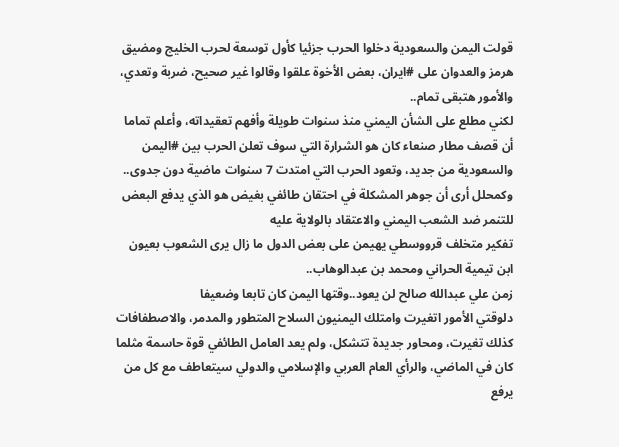قولت اليمن والسعودية دخلوا الحرب جزئيا كأول توسعة لحرب الخليج ومضيق هرمز والعدوان على #ايران، بعض الأخوة علقوا وقالوا غير صحيح، ضربة وتعدي، والأمور هتبقى تمام..
لكني مطلع على الشأن اليمني منذ سنوات طويلة وأفهم تعقيداته، وأعلم تماما أن قصف مطار صنعاء كان هو الشرارة التي سوف تعلن الحرب بين #اليمن والسعودية من جديد، وتعود الحرب التي امتدت 7 سنوات ماضية دون جدوى..
وكمحلل أرى أن جوهر المشكلة في احتقان طائفي بغيض هو الذي يدفع البعض للتنمر ضد الشعب اليمني والاعتقاد بالولاية عليه
تفكير متخلف قرووسطي يهيمن على بعض الدول ما زال يرى الشعوب بعيون ابن تيمية الحراني ومحمد بن عبدالوهاب..
زمن علي عبدالله صالح لن يعود..وقتها اليمن كان تابعا وضعيفا
دلوقتي الأمور اتغيرت وامتلك اليمنيون السلاح المتطور والمدمر، والاصطفافات كذلك تغيرت، ومحاور جديدة تتشكل، ولم يعد العامل الطائفي قوة حاسمة مثلما كان في الماضي، والرأي العام العربي والإسلامي والدولي سيتعاطف مع كل من يرفع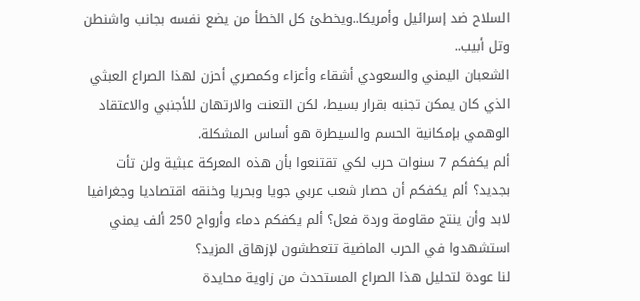السلاح ضد إسرائيل وأمريكا..ويخطئ كل الخطأ من يضع نفسه بجانب واشنطن وتل أبيب..
الشعبان اليمني والسعودي أشقاء وأعزاء وكمصري أحزن لهذا الصراع العبثي الذي كان يمكن تجنبه بقرار بسيط، لكن التعنت والارتهان للأجنبي والاعتقاد الوهمي بإمكانية الحسم والسيطرة هو أساس المشكلة.
ألم يكفكم 7 سنوات حرب لكي تقتنعوا بأن هذه المعركة عبثية ولن تأت بجديد؟ ألم يكفكم أن حصار شعب عربي جويا وبحريا وخنقه اقتصاديا وجغرافيا لابد وأن ينتج مقاومة وردة فعل؟ ألم يكفكم دماء وأرواح 250 ألف يمني استشهدوا في الحرب الماضية تتعطشون لإزهاق المزيد؟
لنا عودة لتحليل هذا الصراع المستحدث من زاوية محايدة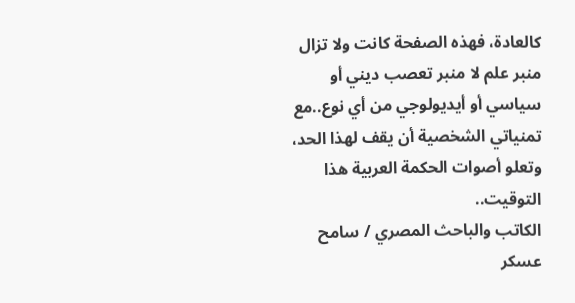كالعادة، فهذه الصفحة كانت ولا تزال منبر علم لا منبر تعصب ديني أو سياسي أو أيديولوجي من أي نوع..مع تمنياتي الشخصية أن يقف لهذا الحد، وتعلو أصوات الحكمة العربية هذا التوقيت..
الكاتب والباحث المصري / سامح عسكر